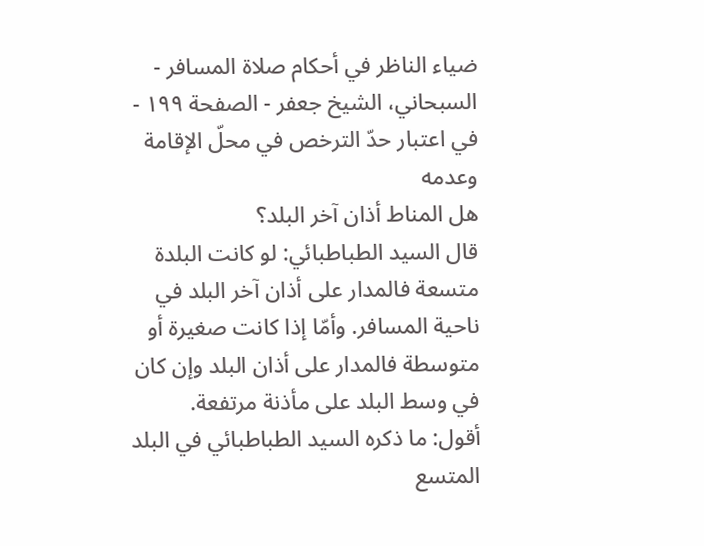ضياء الناظر في أحكام صلاة المسافر - السبحاني، الشيخ جعفر - الصفحة ١٩٩ - في اعتبار حدّ الترخص في محلّ الإقامة وعدمه
هل المناط أذان آخر البلد؟
قال السيد الطباطبائي: لو كانت البلدة متسعة فالمدار على أذان آخر البلد في ناحية المسافر. وأمّا إذا كانت صغيرة أو متوسطة فالمدار على أذان البلد وإن كان في وسط البلد على مأذنة مرتفعة.
أقول: ما ذكره السيد الطباطبائي في البلد المتسع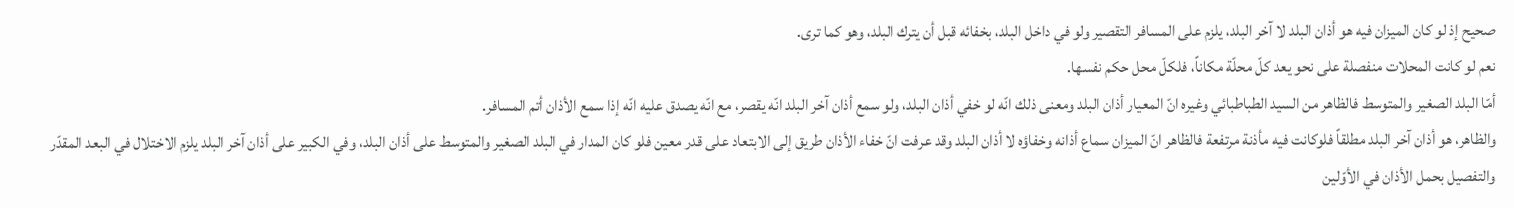صحيح إذ لو كان الميزان فيه هو أذان البلد لا آخر البلد، يلزم على المسافر التقصير ولو في داخل البلد، بخفائه قبل أن يترك البلد، وهو كما ترى.
نعم لو كانت المحلات منفصلة على نحو يعد كلّ محلّة مكاناً، فلكلّ محل حكم نفسها.
أمّا البلد الصغير والمتوسط فالظاهر من السيد الطباطبائي وغيره انّ المعيار أذان البلد ومعنى ذلك انّه لو خفي أذان البلد، ولو سمع أذان آخر البلد انّه يقصر، مع انّه يصدق عليه انّه إذا سمع الأذان أتم المسافر.
والظاهر، هو أذان آخر البلد مطلقاً فلوكانت فيه مأذنة مرتفعة فالظاهر انّ الميزان سماع أذانه وخفاؤه لا أذان البلد وقد عرفت انّ خفاء الأذان طريق إلى الابتعاد على قدر معين فلو كان المدار في البلد الصغير والمتوسط على أذان البلد، وفي الكبير على أذان آخر البلد يلزم الاختلال في البعد المقدّر والتفصيل بحمل الأذان في الأوّلين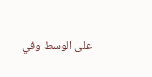على الوسط وفي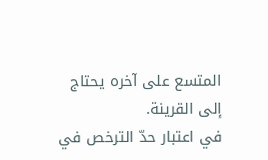المتسع على آخره يحتاج إلى القرينة.
في اعتبار حدّ الترخص في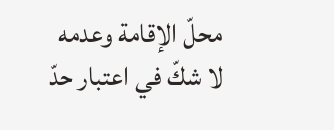محلّ الإقامة وعدمه
لا شكّ في اعتبار حدّ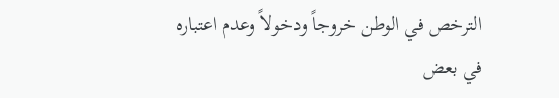الترخص في الوطن خروجاً ودخولاً وعدم اعتباره في بعض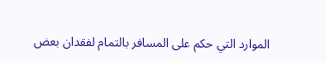الموارد التي حكم على المسافر بالتمام لفقدان بعض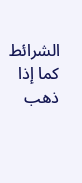الشرائط كما إذا ذهب